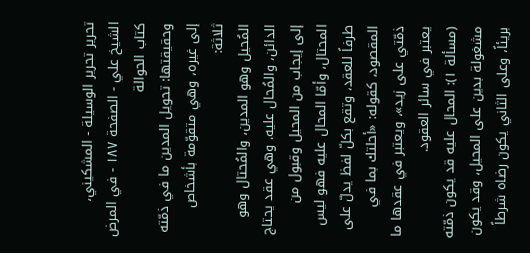تحرير تحرير الوسيلة - المشكيني، الشيخ علي - الصفحة ١٨٧ - في المرض
كتاب الحوالة
وحقيقتها: تحويل المدين ما في ذمّته إلى غيره، وهي متقوّمة بأشخاص ثلاثة:
المُحيل وهو المدين، والمُحتال وهو الدائن، والمُحال عليه. وهي عقد يحتاج إلى إيجاب من المحيل وقبول من المحتال، وأمّا المحال عليه فهو ليس طرفاً للعقد، وتقع بكلّ لفظ يدلّ على المقصود، كقوله: «أحلتك بما في ذمّتي على زيد»، ويعتبر في عقدها ما يعتبر في سائر العقود.
(مسألة ١): المحال عليه قد يكون ذمّته مشغولة بدين على المحيل، وقد يكون بريئاً، وعلى الثاني يكون رضاه شرطاً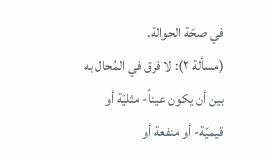في صحّة الحوالة.
(مسألة ٢): لا فرق في المُحال به بين أن يكون عيناً- مثليّة أو قيميّة- أو منفعة أو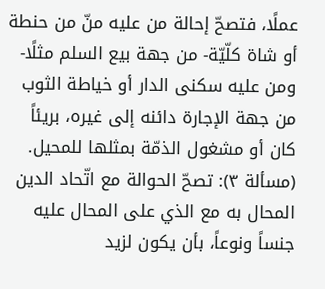عملًا، فتصحّ إحالة من عليه منّ من حنطة أو شاة كلّيّة- من جهة بيع السلم مثلًا- ومن عليه سكنى الدار أو خياطة الثوب من جهة الإجارة دائنه إلى غيره، بريئاً كان أو مشغول الذمّة بمثلها للمحيل.
(مسألة ٣): تصحّ الحوالة مع اتّحاد الدين المحال به مع الذي على المحال عليه جنساً ونوعاً، بأن يكون لزيد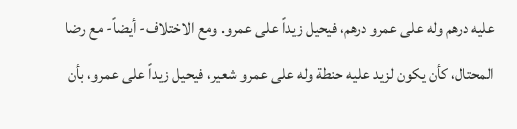عليه درهم وله على عمرو درهم، فيحيل زيداً على عمرو. ومع الاختلاف- أيضاً- مع رضا المحتال، كأن يكون لزيد عليه حنطة وله على عمرو شعير، فيحيل زيداً على عمرو، بأن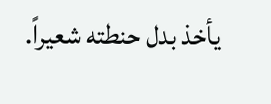يأخذ بدل حنطته شعيراً.